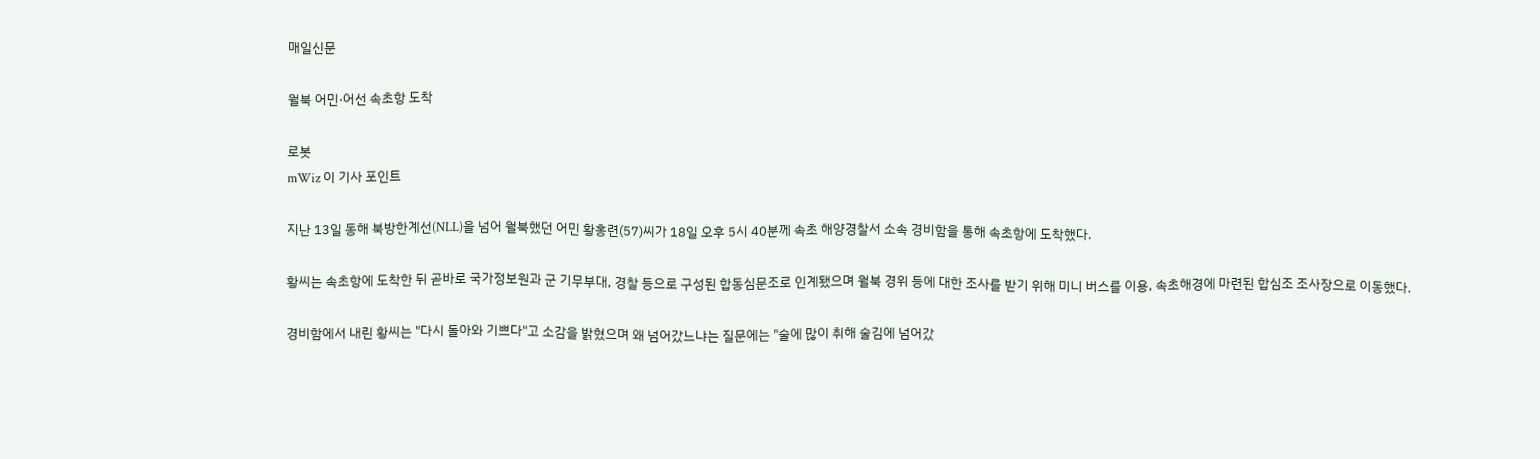매일신문

월북 어민·어선 속초항 도착

로봇
mWiz 이 기사 포인트

지난 13일 동해 북방한계선(NLL)을 넘어 월북했던 어민 황홍련(57)씨가 18일 오후 5시 40분께 속초 해양경찰서 소속 경비함을 통해 속초항에 도착했다.

황씨는 속초항에 도착한 뒤 곧바로 국가정보원과 군 기무부대, 경찰 등으로 구성된 합동심문조로 인계됐으며 월북 경위 등에 대한 조사를 받기 위해 미니 버스를 이용, 속초해경에 마련된 합심조 조사장으로 이동했다.

경비함에서 내린 황씨는 "다시 돌아와 기쁘다"고 소감을 밝혔으며 왜 넘어갔느냐는 질문에는 "술에 많이 취해 술김에 넘어갔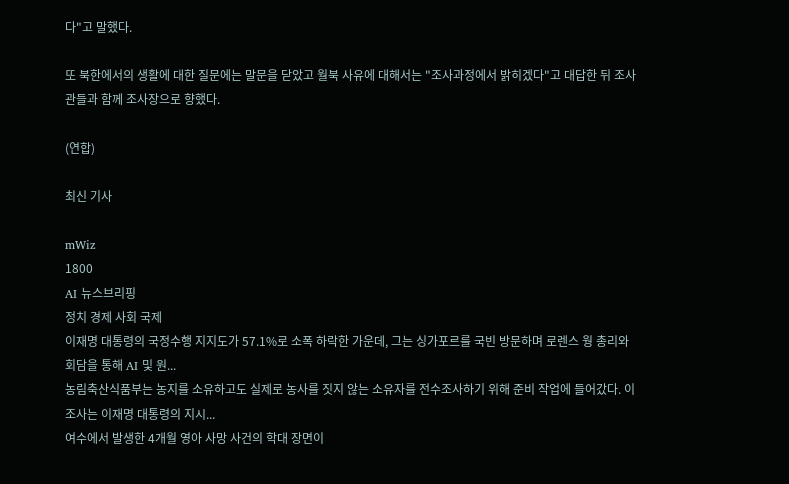다"고 말했다.

또 북한에서의 생활에 대한 질문에는 말문을 닫았고 월북 사유에 대해서는 "조사과정에서 밝히겠다"고 대답한 뒤 조사관들과 함께 조사장으로 향했다.

(연합)

최신 기사

mWiz
1800
AI 뉴스브리핑
정치 경제 사회 국제
이재명 대통령의 국정수행 지지도가 57.1%로 소폭 하락한 가운데, 그는 싱가포르를 국빈 방문하며 로렌스 웡 총리와 회담을 통해 AI 및 원...
농림축산식품부는 농지를 소유하고도 실제로 농사를 짓지 않는 소유자를 전수조사하기 위해 준비 작업에 들어갔다. 이 조사는 이재명 대통령의 지시...
여수에서 발생한 4개월 영아 사망 사건의 학대 장면이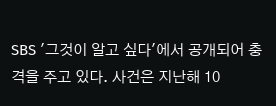SBS '그것이 알고 싶다'에서 공개되어 충격을 주고 있다. 사건은 지난해 10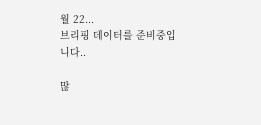월 22...
브리핑 데이터를 준비중입니다..

많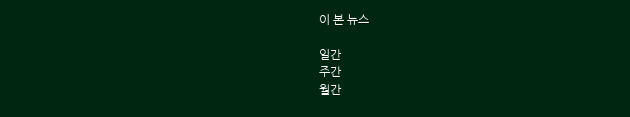이 본 뉴스

일간
주간
월간